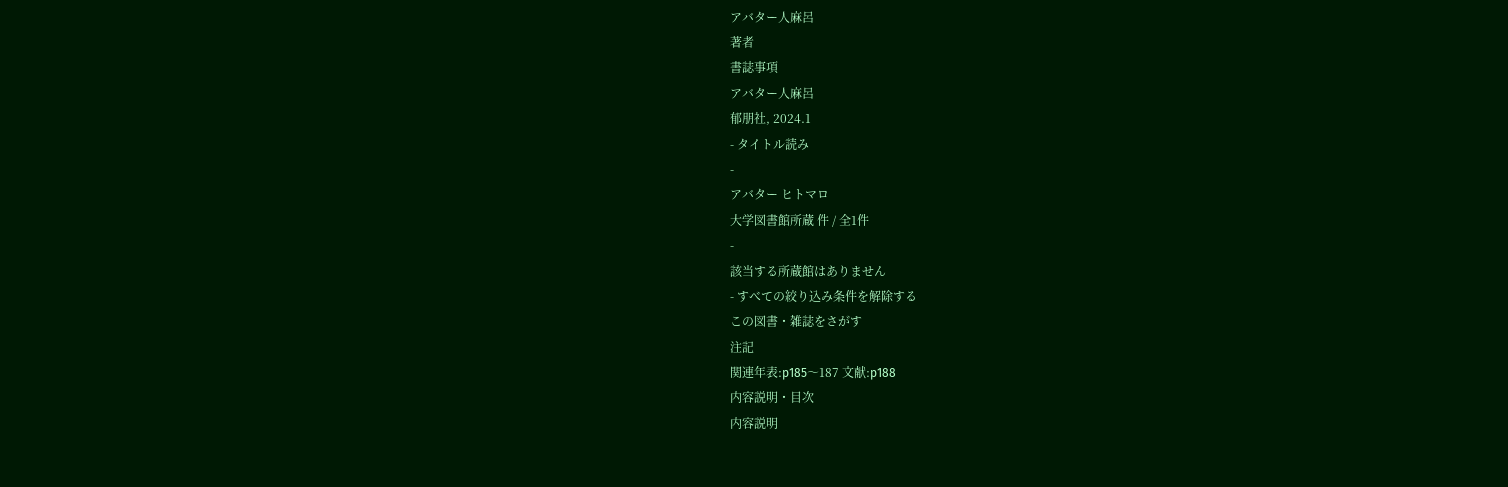アバター人麻呂
著者
書誌事項
アバター人麻呂
郁朋社, 2024.1
- タイトル読み
-
アバター ヒトマロ
大学図書館所蔵 件 / 全1件
-
該当する所蔵館はありません
- すべての絞り込み条件を解除する
この図書・雑誌をさがす
注記
関連年表:p185〜187 文献:p188
内容説明・目次
内容説明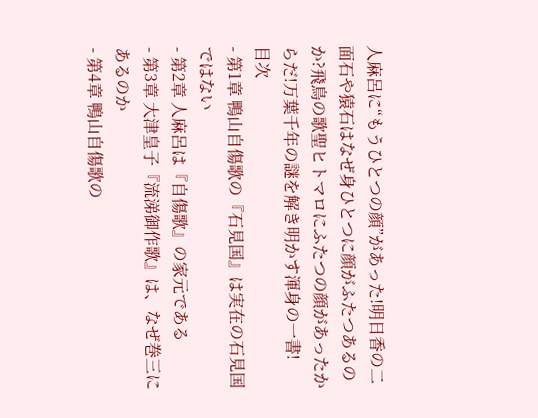人麻呂に“もうひとつの顔”があった!明日香の二面石や猿石はなぜ身ひとつに顔がふたつあるのか?飛鳥の歌聖ヒトマロにふたつの顔があったからだ!万葉千年の謎を解き明かす渾身の一書!
目次
- 第1章 鴨山自傷歌の『石見国』は実在の石見国ではない
- 第2章 人麻呂は『自傷歌』の家元である
- 第3章 大津皇子『流涕御作歌』は、なぜ巻三にあるのか
- 第4章 鴨山自傷歌の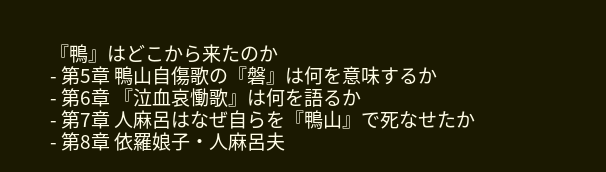『鴨』はどこから来たのか
- 第5章 鴨山自傷歌の『磐』は何を意味するか
- 第6章 『泣血哀慟歌』は何を語るか
- 第7章 人麻呂はなぜ自らを『鴨山』で死なせたか
- 第8章 依羅娘子・人麻呂夫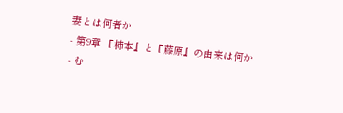妻とは何者か
- 第9章 『柿本』と『藤原』の由来は何か
- む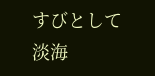すびとして 淡海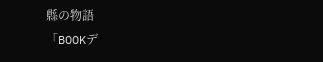縣の物語
「BOOKデ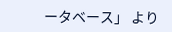ータベース」 より